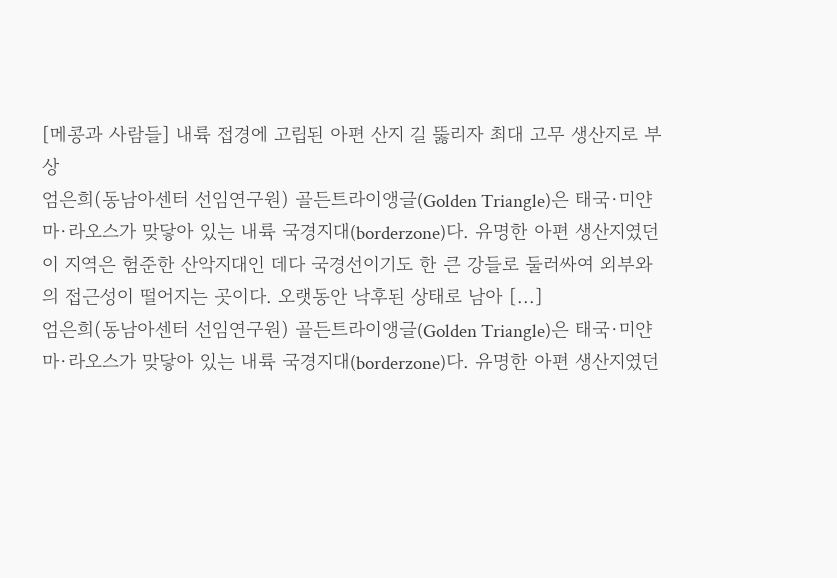[메콩과 사람들] 내륙 접경에 고립된 아편 산지 길 뚫리자 최대 고무 생산지로 부상
엄은희(동남아센터 선임연구원) 골든트라이앵글(Golden Triangle)은 태국·미얀마·라오스가 맞닿아 있는 내륙 국경지대(borderzone)다. 유명한 아편 생산지였던 이 지역은 험준한 산악지대인 데다 국경선이기도 한 큰 강들로 둘러싸여 외부와의 접근성이 떨어지는 곳이다. 오랫동안 낙후된 상태로 남아 [...]
엄은희(동남아센터 선임연구원) 골든트라이앵글(Golden Triangle)은 태국·미얀마·라오스가 맞닿아 있는 내륙 국경지대(borderzone)다. 유명한 아편 생산지였던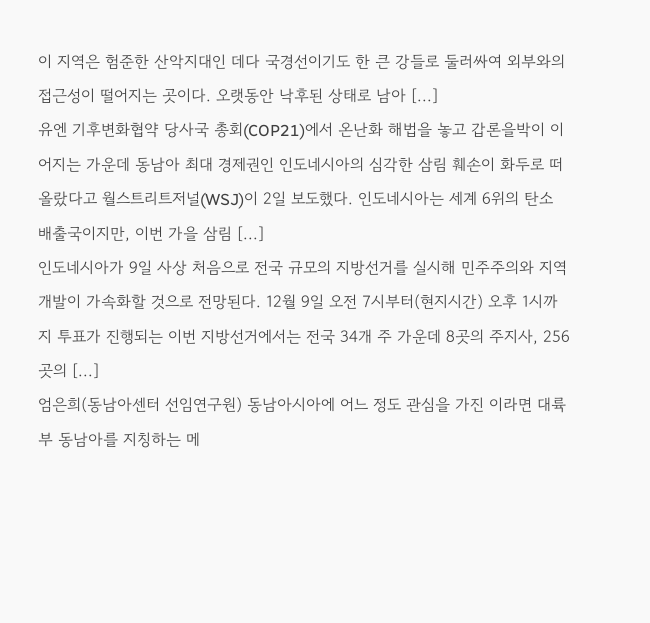이 지역은 험준한 산악지대인 데다 국경선이기도 한 큰 강들로 둘러싸여 외부와의 접근성이 떨어지는 곳이다. 오랫동안 낙후된 상태로 남아 [...]
유엔 기후변화협약 당사국 총회(COP21)에서 온난화 해법을 놓고 갑론을박이 이어지는 가운데 동남아 최대 경제권인 인도네시아의 심각한 삼림 훼손이 화두로 떠올랐다고 월스트리트저널(WSJ)이 2일 보도했다. 인도네시아는 세계 6위의 탄소 배출국이지만, 이번 가을 삼림 [...]
인도네시아가 9일 사상 처음으로 전국 규모의 지방선거를 실시해 민주주의와 지역개발이 가속화할 것으로 전망된다. 12월 9일 오전 7시부터(현지시간) 오후 1시까지 투표가 진행되는 이번 지방선거에서는 전국 34개 주 가운데 8곳의 주지사, 256곳의 [...]
엄은희(동남아센터 선임연구원) 동남아시아에 어느 정도 관심을 가진 이라면 대륙부 동남아를 지칭하는 메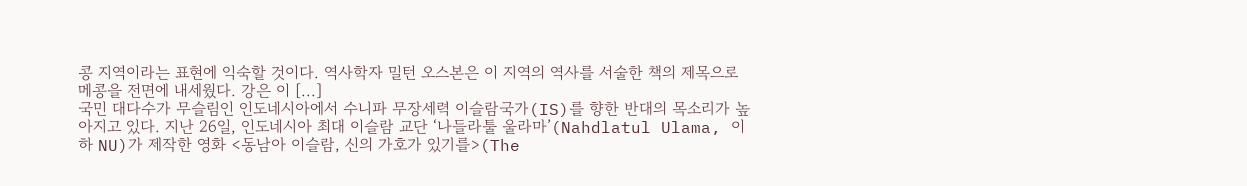콩 지역이라는 표현에 익숙할 것이다. 역사학자 밀턴 오스본은 이 지역의 역사를 서술한 책의 제목으로 메콩을 전면에 내세웠다. 강은 이 [...]
국민 대다수가 무슬림인 인도네시아에서 수니파 무장세력 이슬람국가(IS)를 향한 반대의 목소리가 높아지고 있다. 지난 26일, 인도네시아 최대 이슬람 교단 ‘나들라툴 울라마’(Nahdlatul Ulama, 이하 NU)가 제작한 영화 <동남아 이슬람, 신의 가호가 있기를>(The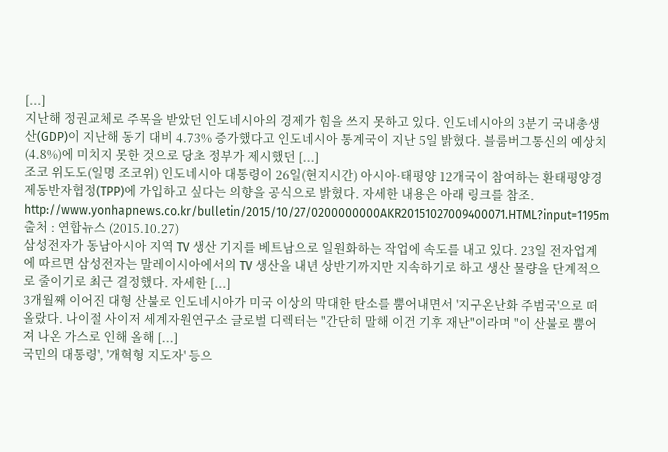[...]
지난해 정권교체로 주목을 받았던 인도네시아의 경제가 힘을 쓰지 못하고 있다. 인도네시아의 3분기 국내총생산(GDP)이 지난해 동기 대비 4.73% 증가했다고 인도네시아 통계국이 지난 5일 밝혔다. 블룸버그통신의 예상치(4.8%)에 미치지 못한 것으로 당초 정부가 제시했던 [...]
조코 위도도(일명 조코위) 인도네시아 대통령이 26일(현지시간) 아시아·태평양 12개국이 참여하는 환태평양경제동반자협정(TPP)에 가입하고 싶다는 의향을 공식으로 밝혔다. 자세한 내용은 아래 링크를 참조. http://www.yonhapnews.co.kr/bulletin/2015/10/27/0200000000AKR20151027009400071.HTML?input=1195m 출처 : 연합뉴스 (2015.10.27)
삼성전자가 동남아시아 지역 TV 생산 기지를 베트남으로 일원화하는 작업에 속도를 내고 있다. 23일 전자업계에 따르면 삼성전자는 말레이시아에서의 TV 생산을 내년 상반기까지만 지속하기로 하고 생산 물량을 단계적으로 줄이기로 최근 결정했다. 자세한 [...]
3개월째 이어진 대형 산불로 인도네시아가 미국 이상의 막대한 탄소를 뿜어내면서 '지구온난화 주범국'으로 떠올랐다. 나이절 사이저 세계자원연구소 글로벌 디렉터는 "간단히 말해 이건 기후 재난"이라며 "이 산불로 뿜어져 나온 가스로 인해 올해 [...]
국민의 대통령', '개혁형 지도자' 등으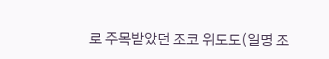로 주목받았던 조코 위도도(일명 조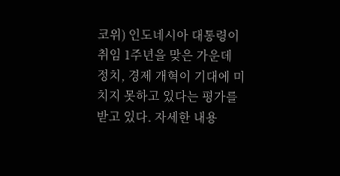코위) 인도네시아 대통령이 취임 1주년을 맞은 가운데 정치, 경제 개혁이 기대에 미치지 못하고 있다는 평가를 받고 있다. 자세한 내용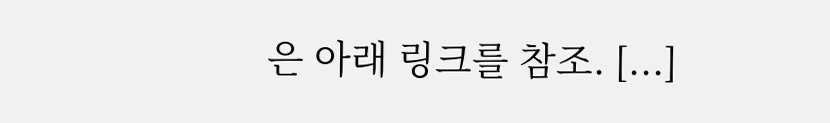은 아래 링크를 참조. [...]